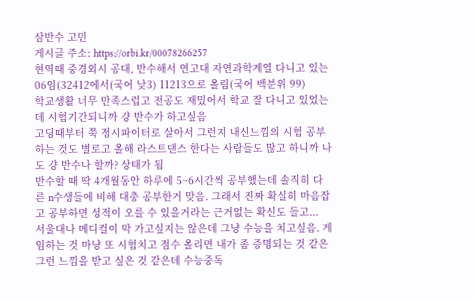삼반수 고민
게시글 주소: https://orbi.kr/00078266257
현역때 중경외시 공대, 반수해서 연고대 자연과학계열 다니고 있는 06임(32412에서(국어 낮3) 11213으로 올림(국어 백분위 99)
학교생활 너무 만족스럽고 전공도 재밌어서 학교 잘 다니고 있었는데 시험기간되니까 걍 반수가 하고싶음
고딩때부터 쭉 정시파이터로 살아서 그런지 내신느낌의 시험 공부하는 것도 별로고 올해 라스트댄스 한다는 사람들도 많고 하니까 나도 걍 반수나 할까? 상태가 됨
반수할 때 딱 4개월동안 하루에 5~6시간씩 공부했는데 솔직히 다른 n수생들에 비해 대충 공부한거 맞음. 그래서 진짜 확실히 마음잡고 공부하면 성적이 오를 수 있을거라는 근거없는 확신도 들고...
서울대나 메디컬이 막 가고싶지는 않은데 그냥 수능을 치고싶음. 게임하는 것 마냥 또 시험치고 점수 올리면 내가 좀 증명되는 것 같은 그런 느낌을 받고 싶은 것 같은데 수능중독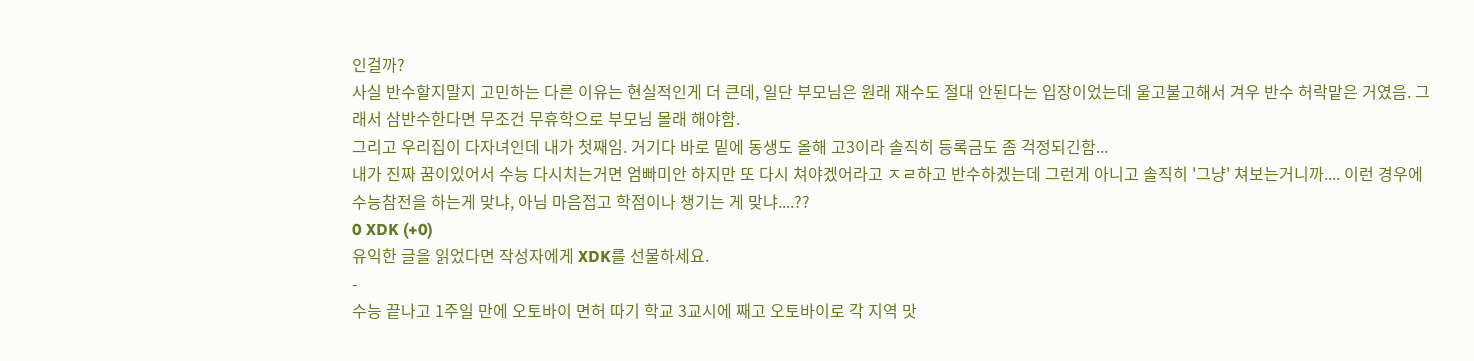인걸까?
사실 반수할지말지 고민하는 다른 이유는 현실적인게 더 큰데, 일단 부모님은 원래 재수도 절대 안된다는 입장이었는데 울고불고해서 겨우 반수 허락맡은 거였음. 그래서 삼반수한다면 무조건 무휴학으로 부모님 몰래 해야함.
그리고 우리집이 다자녀인데 내가 첫째임. 거기다 바로 밑에 동생도 올해 고3이라 솔직히 등록금도 좀 걱정되긴함...
내가 진짜 꿈이있어서 수능 다시치는거면 엄빠미안 하지만 또 다시 쳐야겠어라고 ㅈㄹ하고 반수하겠는데 그런게 아니고 솔직히 '그냥' 쳐보는거니까.... 이런 경우에 수능참전을 하는게 맞냐, 아님 마음접고 학점이나 챙기는 게 맞냐....??
0 XDK (+0)
유익한 글을 읽었다면 작성자에게 XDK를 선물하세요.
-
수능 끝나고 1주일 만에 오토바이 면허 따기 학교 3교시에 째고 오토바이로 각 지역 맛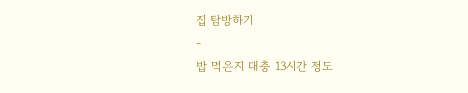집 탐방하기
-
밥 먹은지 대충 13시간 정도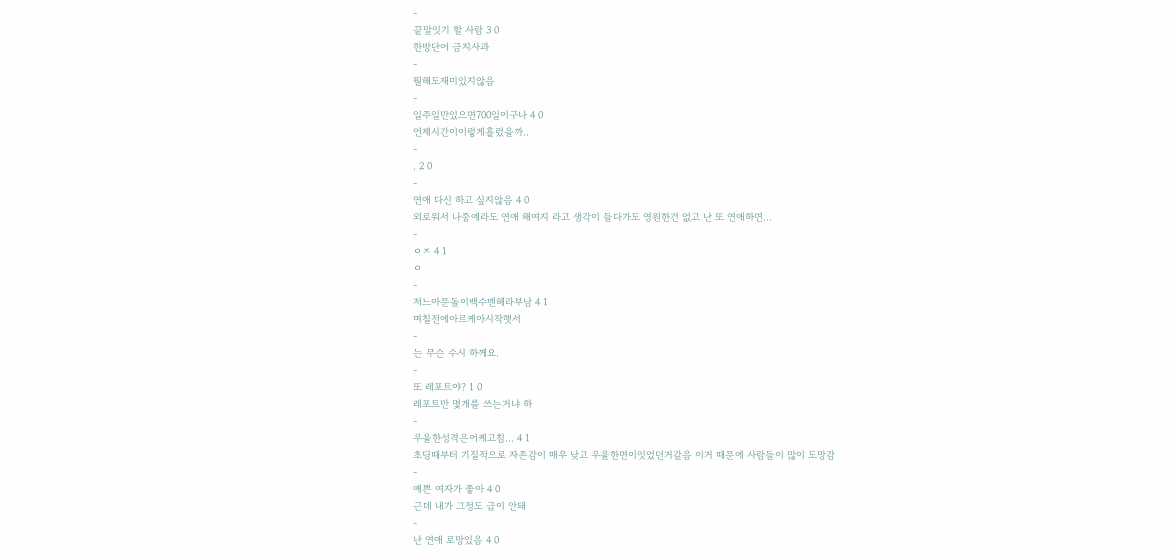-
끝말잇기 할 사람 3 0
한방단어 금지사과
-
뭘해도재미있지않음
-
일주일만있으면700일이구나 4 0
언제시간이이렇게흘렀을까..
-
. 2 0
-
연애 다신 하고 싶지않음 4 0
외로워서 나중에라도 연애 해여지 라고 생각이 들다가도 영원한건 없고 난 또 연애하면...
-
ㅇㅈ 4 1
ㅇ
-
저느아문돌이백수멘헤라부남 4 1
며칠전에아르케아시작햇서
-
는 무슨 수시 하께요.
-
또 레포트야? 1 0
레포트만 몇개를 쓰는거냐 하
-
우울한성격은어케고침... 4 1
초딩때부터 기질적으로 자존감이 매우 낮고 우울한면이잇었던거같음 이거 때문에 사람들이 많이 도망감
-
예쁜 여자가 좋아 4 0
근데 내가 그정도 급이 안돼
-
난 연애 로망있음 4 0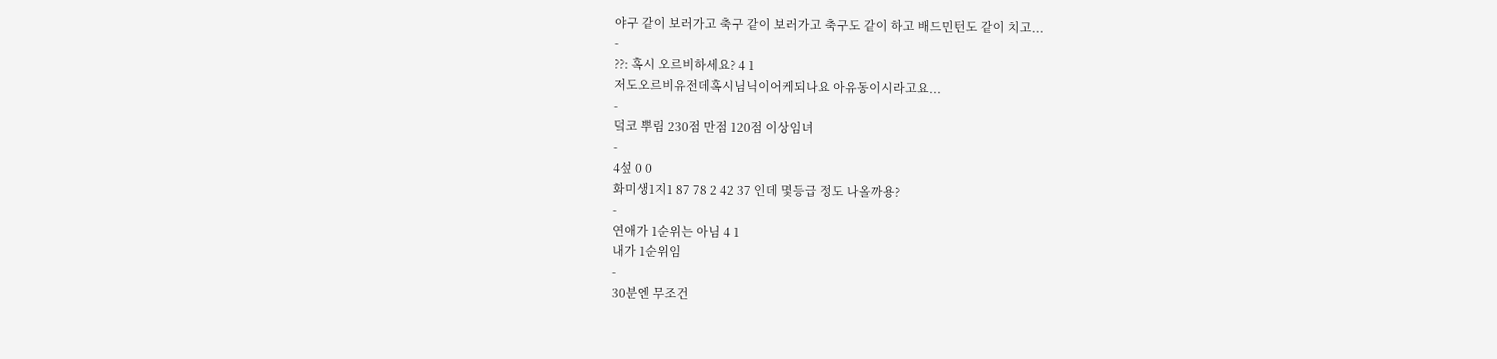야구 같이 보러가고 축구 같이 보러가고 축구도 같이 하고 배드민턴도 같이 치고...
-
??: 혹시 오르비하세요? 4 1
저도오르비유전데혹시님닉이어케되나요 아유동이시라고요...
-
덬코 뿌림 230점 만점 120점 이상임녀
-
4섶 0 0
화미생1지1 87 78 2 42 37 인데 몇등급 정도 나올까용?
-
연애가 1순위는 아님 4 1
내가 1순위임
-
30분엔 무조건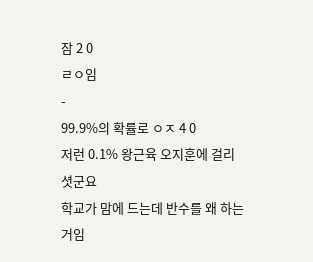잠 2 0
ㄹㅇ임
-
99.9%의 확률로 ㅇㅈ 4 0
저런 0.1% 왕근육 오지훈에 걸리셧군요
학교가 맘에 드는데 반수를 왜 하는거임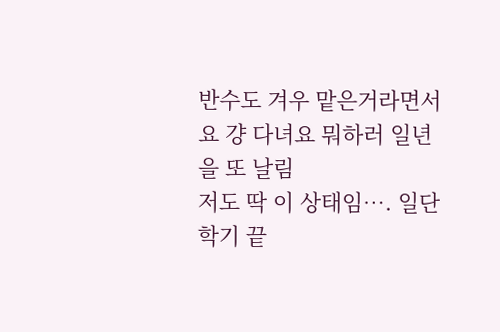반수도 겨우 맡은거라면서요 걍 다녀요 뭐하러 일년을 또 날림
저도 딱 이 상태임…. 일단 학기 끝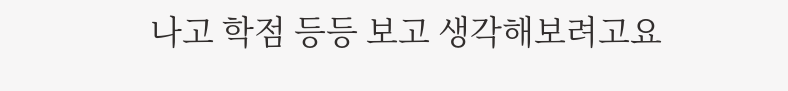나고 학점 등등 보고 생각해보려고요